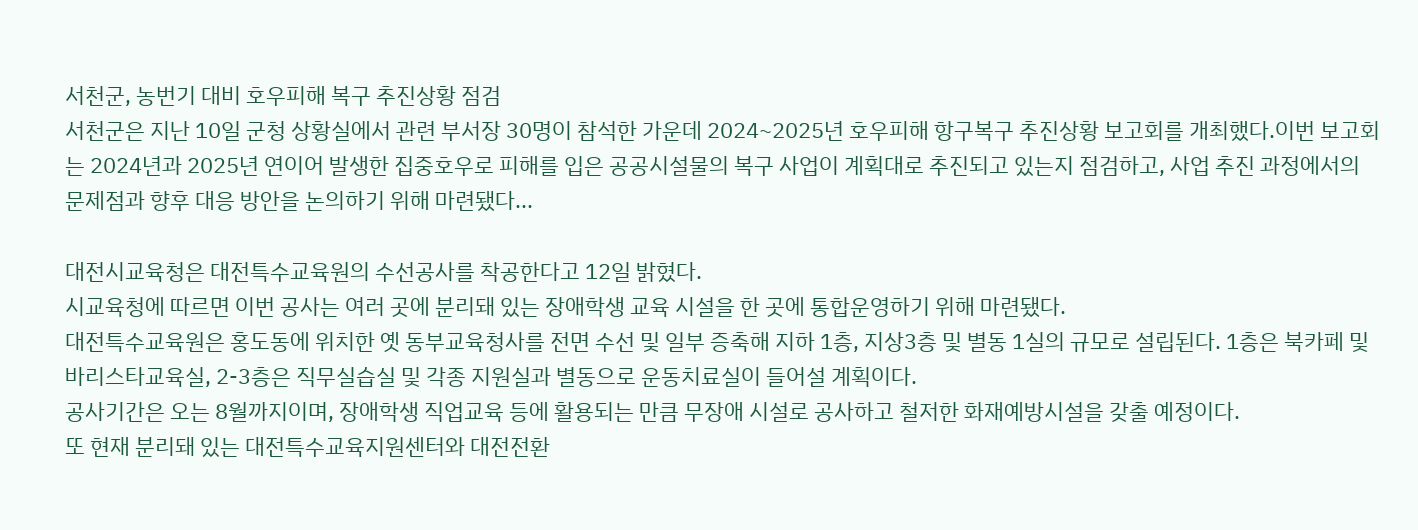서천군, 농번기 대비 호우피해 복구 추진상황 점검
서천군은 지난 10일 군청 상황실에서 관련 부서장 30명이 참석한 가운데 2024~2025년 호우피해 항구복구 추진상황 보고회를 개최했다.이번 보고회는 2024년과 2025년 연이어 발생한 집중호우로 피해를 입은 공공시설물의 복구 사업이 계획대로 추진되고 있는지 점검하고, 사업 추진 과정에서의 문제점과 향후 대응 방안을 논의하기 위해 마련됐다...

대전시교육청은 대전특수교육원의 수선공사를 착공한다고 12일 밝혔다.
시교육청에 따르면 이번 공사는 여러 곳에 분리돼 있는 장애학생 교육 시설을 한 곳에 통합운영하기 위해 마련됐다.
대전특수교육원은 홍도동에 위치한 옛 동부교육청사를 전면 수선 및 일부 증축해 지하 1층, 지상3층 및 별동 1실의 규모로 설립된다. 1층은 북카페 및 바리스타교육실, 2-3층은 직무실습실 및 각종 지원실과 별동으로 운동치료실이 들어설 계획이다.
공사기간은 오는 8월까지이며, 장애학생 직업교육 등에 활용되는 만큼 무장애 시설로 공사하고 철저한 화재예방시설을 갖출 예정이다.
또 현재 분리돼 있는 대전특수교육지원센터와 대전전환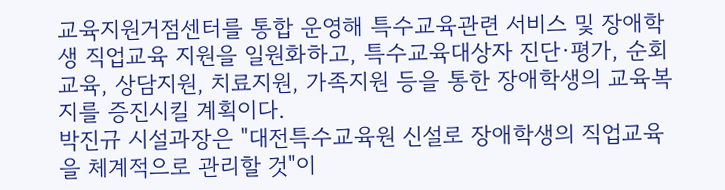교육지원거점센터를 통합 운영해 특수교육관련 서비스 및 장애학생 직업교육 지원을 일원화하고, 특수교육대상자 진단·평가, 순회교육, 상담지원, 치료지원, 가족지원 등을 통한 장애학생의 교육복지를 증진시킬 계획이다.
박진규 시설과장은 "대전특수교육원 신설로 장애학생의 직업교육을 체계적으로 관리할 것"이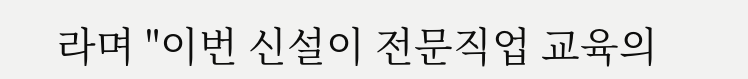라며 "이번 신설이 전문직업 교육의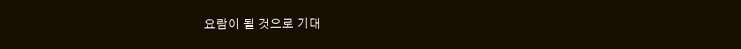요람이 될 것으로 기대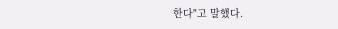한다"고 말했다.